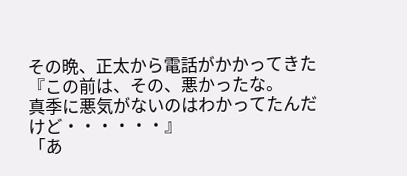その晩、正太から電話がかかってきた
『この前は、その、悪かったな。
真季に悪気がないのはわかってたんだけど・・・・・・』
「あ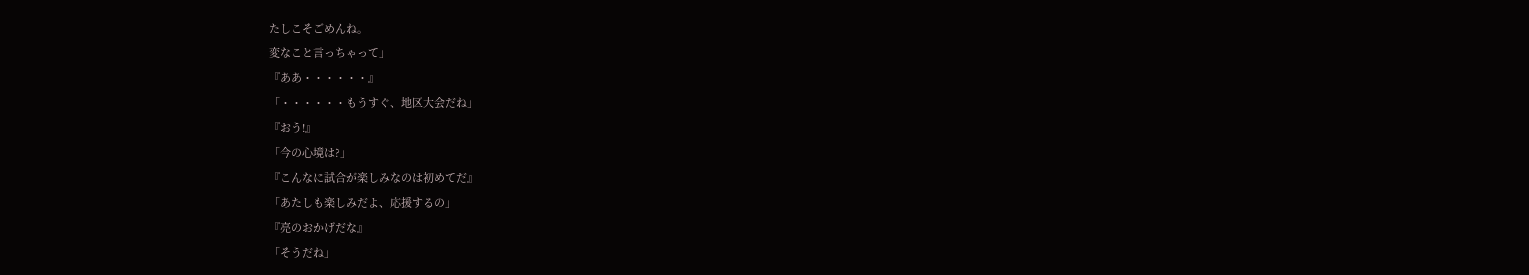たしこそごめんね。
変なこと言っちゃって」
『ああ・・・・・・』
「・・・・・・もうすぐ、地区大会だね」
『おう!』
「今の心境は?」
『こんなに試合が楽しみなのは初めてだ』
「あたしも楽しみだよ、応援するの」
『亮のおかげだな』
「そうだね」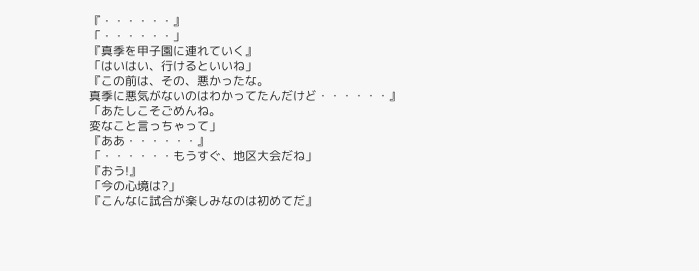『・・・・・・』
「・・・・・・」
『真季を甲子園に連れていく』
「はいはい、行けるといいね」
『この前は、その、悪かったな。
真季に悪気がないのはわかってたんだけど・・・・・・』
「あたしこそごめんね。
変なこと言っちゃって」
『ああ・・・・・・』
「・・・・・・もうすぐ、地区大会だね」
『おう!』
「今の心境は?」
『こんなに試合が楽しみなのは初めてだ』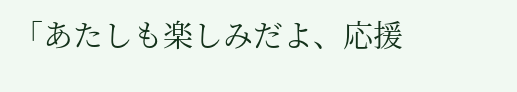「あたしも楽しみだよ、応援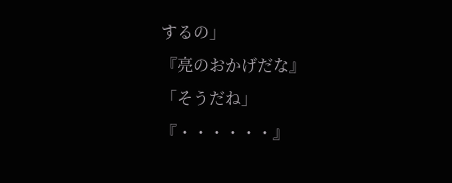するの」
『亮のおかげだな』
「そうだね」
『・・・・・・』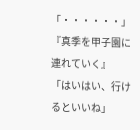「・・・・・・」
『真季を甲子園に連れていく』
「はいはい、行けるといいね」